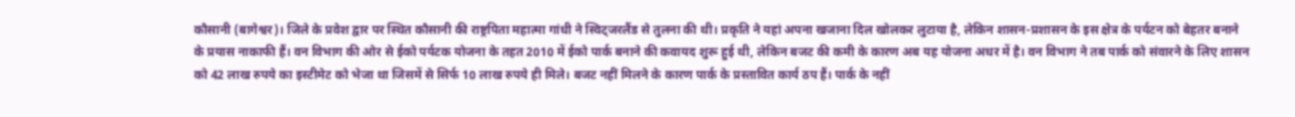कौसानी (बागेश्वर)। जिले के प्रवेश द्वार पर स्थित कौसानी की राष्ट्रपिता महात्मा गांधी ने स्विट्जरलैंड से तुलना की थी। प्रकृति ने यहां अपना खजाना दिल खोलकर लुटाया है, लेकिन शासन-प्रशासन के इस क्षेत्र के पर्यटन को बेहतर बनाने के प्रयास नाकाफी हैं। वन विभाग की ओर से ईको पर्यटक योजना के तहत 2010 में ईको पार्क बनाने की कवायद शुरू हुई थी, लेकिन बजट की कमी के कारण अब यह योजना अधर में है। वन विभाग ने तब पार्क को संवारने के लिए शासन को 42 लाख रुपये का इस्टीमेट को भेजा था जिसमें से सिर्फ 10 लाख रुपये ही मिले। बजट नहीं मिलने के कारण पार्क के प्रस्तावित कार्य ठप हैं। पार्क के नहीं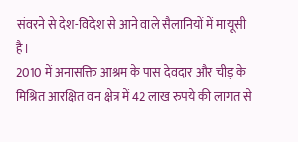संवरने से देश-विदेश से आने वाले सैलानियों में मायूसी है।
2010 में अनासक्ति आश्रम के पास देवदार और चीड़ के मिश्रित आरक्षित वन क्षेत्र में 42 लाख रुपये की लागत से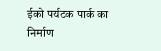ईको पर्यटक पार्क का निर्माण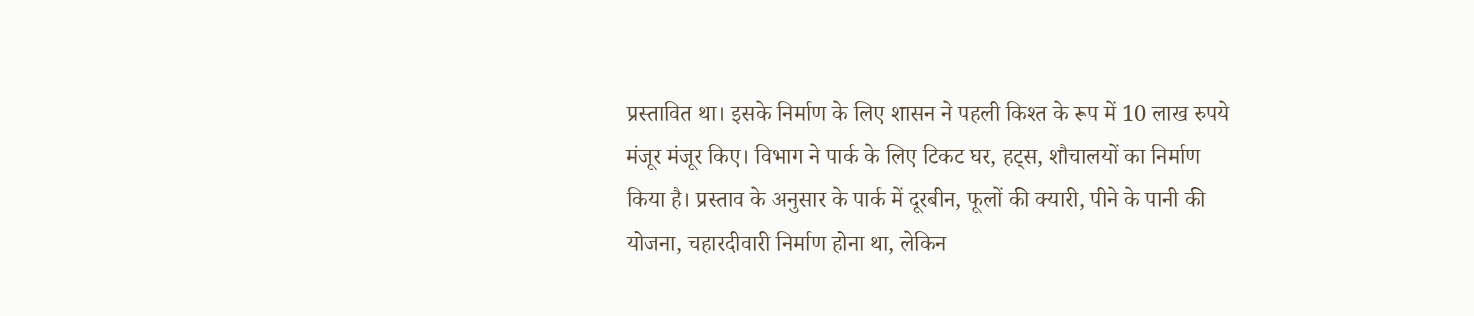प्रस्तावित था। इसके निर्माण के लिए शासन ने पहली किश्त के रूप में 10 लाख रुपये मंजूर मंजूर किए। विभाग ने पार्क के लिए टिकट घर, हट्स, शौचालयों का निर्माण किया है। प्रस्ताव के अनुसार के पार्क में दूरबीन, फूलों की क्यारी, पीने के पानी की योजना, चहारदीवारी निर्माण होना था, लेकिन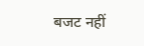बजट नहीं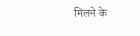मिलने के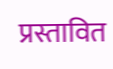प्रस्तावित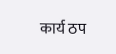कार्य ठप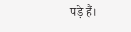पड़े हैं।